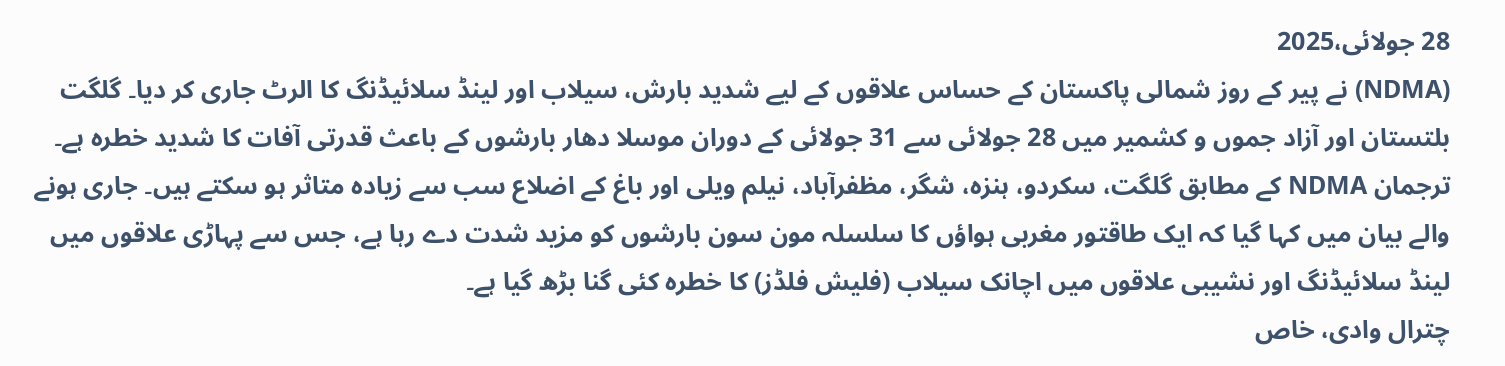28 جولائی،2025
(NDMA) نے پیر کے روز شمالی پاکستان کے حساس علاقوں کے لیے شدید بارش، سیلاب اور لینڈ سلائیڈنگ کا الرٹ جاری کر دیا۔ گلگت بلتستان اور آزاد جموں و کشمیر میں 28 جولائی سے 31 جولائی کے دوران موسلا دھار بارشوں کے باعث قدرتی آفات کا شدید خطرہ ہے۔
ترجمان NDMA کے مطابق گلگت، سکردو، ہنزہ، شگر، مظفرآباد، نیلم ویلی اور باغ کے اضلاع سب سے زیادہ متاثر ہو سکتے ہیں۔ جاری ہونے والے بیان میں کہا گیا کہ ایک طاقتور مغربی ہواؤں کا سلسلہ مون سون بارشوں کو مزید شدت دے رہا ہے، جس سے پہاڑی علاقوں میں لینڈ سلائیڈنگ اور نشیبی علاقوں میں اچانک سیلاب (فلیش فلڈز) کا خطرہ کئی گنا بڑھ گیا ہے۔
چترال وادی، خاص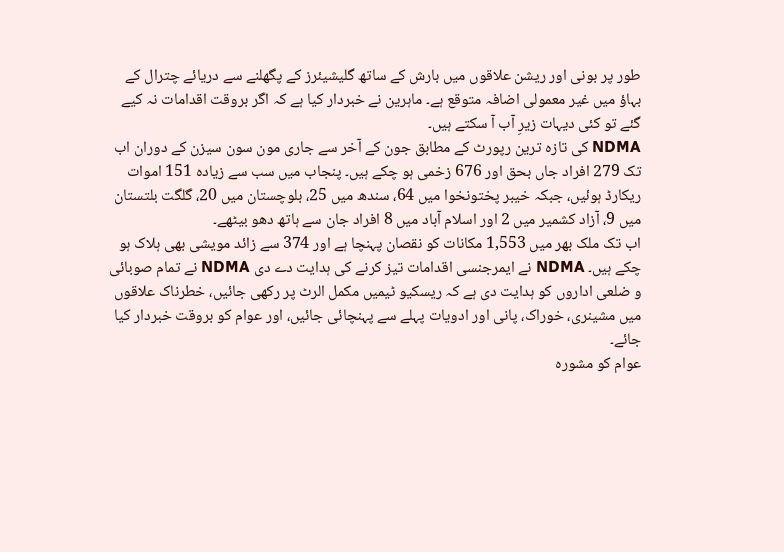طور پر بونی اور ریشن علاقوں میں بارش کے ساتھ گلیشیئرز کے پگھلنے سے دریائے چترال کے بہاؤ میں غیر معمولی اضافہ متوقع ہے۔ ماہرین نے خبردار کیا ہے کہ اگر بروقت اقدامات نہ کیے گئے تو کئی دیہات زیرِ آب آ سکتے ہیں۔
NDMA کی تازہ ترین رپورٹ کے مطابق جون کے آخر سے جاری مون سون سیزن کے دوران اب تک 279 افراد جاں بحق اور 676 زخمی ہو چکے ہیں۔ پنجاب میں سب سے زیادہ 151 اموات ریکارڈ ہوئیں، جبکہ خیبر پختونخوا میں 64، سندھ میں 25، بلوچستان میں 20، گلگت بلتستان میں 9، آزاد کشمیر میں 2 اور اسلام آباد میں 8 افراد جان سے ہاتھ دھو بیٹھے۔
اب تک ملک بھر میں 1,553 مکانات کو نقصان پہنچا ہے اور 374 سے زائد مویشی بھی ہلاک ہو چکے ہیں۔ NDMA نے ایمرجنسی اقدامات تیز کرنے کی ہدایت دے دی NDMA نے تمام صوبائی و ضلعی اداروں کو ہدایت دی ہے کہ ریسکیو ٹیمیں مکمل الرٹ پر رکھی جائیں، خطرناک علاقوں میں مشینری، خوراک، پانی اور ادویات پہلے سے پہنچائی جائیں، اور عوام کو بروقت خبردار کیا جائے۔
عوام کو مشورہ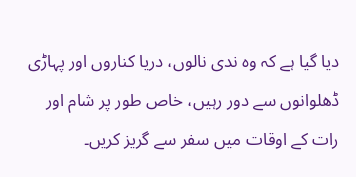دیا گیا ہے کہ وہ ندی نالوں، دریا کناروں اور پہاڑی ڈھلوانوں سے دور رہیں، خاص طور پر شام اور رات کے اوقات میں سفر سے گریز کریں۔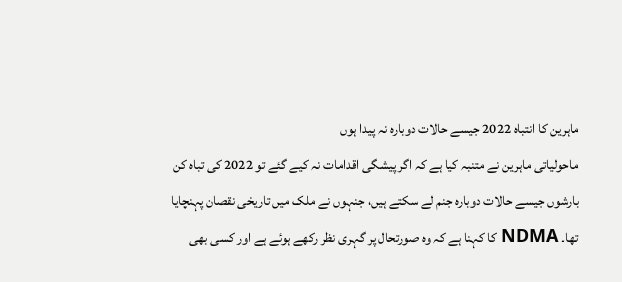ماہرین کا انتباہ 2022 جیسے حالات دوبارہ نہ پیدا ہوں
ماحولیاتی ماہرین نے متنبہ کیا ہے کہ اگر پیشگی اقدامات نہ کیے گئے تو 2022 کی تباہ کن بارشوں جیسے حالات دوبارہ جنم لے سکتے ہیں، جنہوں نے ملک میں تاریخی نقصان پہنچایا تھا۔ NDMA کا کہنا ہے کہ وہ صورتحال پر گہری نظر رکھے ہوئے ہے اور کسی بھی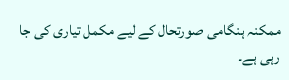ممکنہ ہنگامی صورتحال کے لیے مکمل تیاری کی جا رہی ہے۔